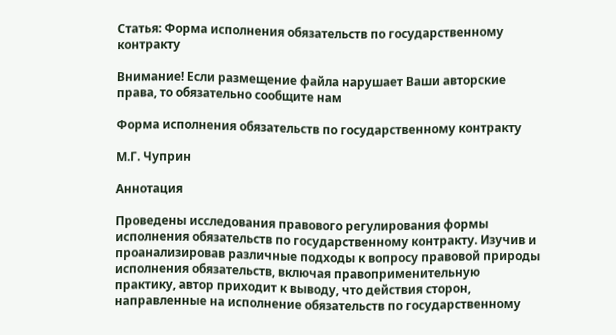Статья: Форма исполнения обязательств по государственному контракту

Внимание! Если размещение файла нарушает Ваши авторские права, то обязательно сообщите нам

Форма исполнения обязательств по государственному контракту

М.Г. Чуприн

Аннотация

Проведены исследования правового регулирования формы исполнения обязательств по государственному контракту. Изучив и проанализировав различные подходы к вопросу правовой природы исполнения обязательств, включая правоприменительную практику, автор приходит к выводу, что действия сторон, направленные на исполнение обязательств по государственному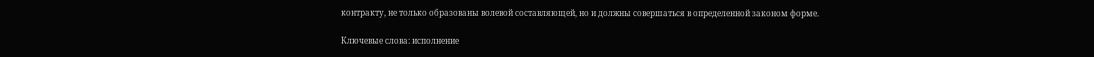контракту, не только образованы волевой составляющей, но и должны совершаться в определенной законом форме.

Ключевые слова: исполнение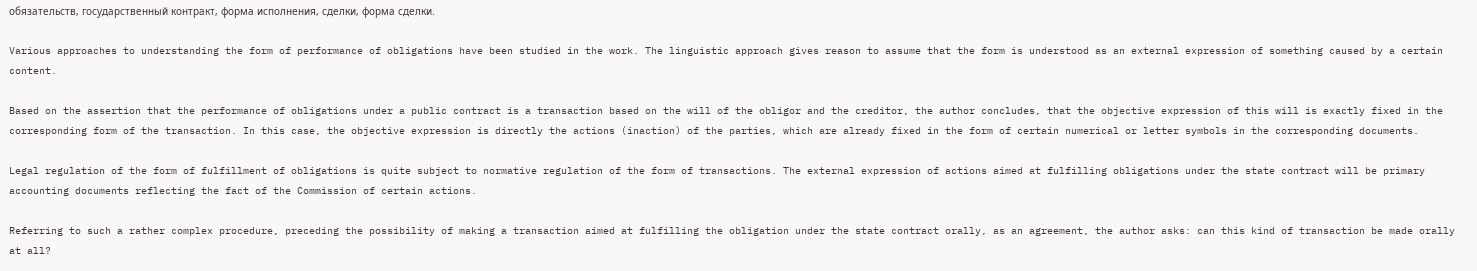обязательств, государственный контракт, форма исполнения, сделки, форма сделки.

Various approaches to understanding the form of performance of obligations have been studied in the work. The linguistic approach gives reason to assume that the form is understood as an external expression of something caused by a certain content.

Based on the assertion that the performance of obligations under a public contract is a transaction based on the will of the obligor and the creditor, the author concludes, that the objective expression of this will is exactly fixed in the corresponding form of the transaction. In this case, the objective expression is directly the actions (inaction) of the parties, which are already fixed in the form of certain numerical or letter symbols in the corresponding documents.

Legal regulation of the form of fulfillment of obligations is quite subject to normative regulation of the form of transactions. The external expression of actions aimed at fulfilling obligations under the state contract will be primary accounting documents reflecting the fact of the Commission of certain actions.

Referring to such a rather complex procedure, preceding the possibility of making a transaction aimed at fulfilling the obligation under the state contract orally, as an agreement, the author asks: can this kind of transaction be made orally at all?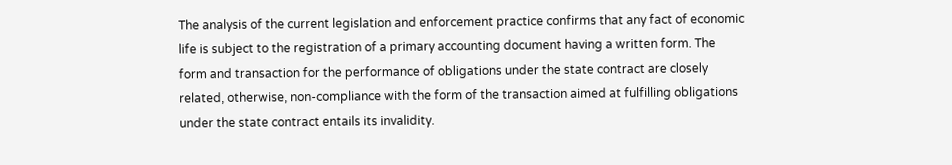The analysis of the current legislation and enforcement practice confirms that any fact of economic life is subject to the registration of a primary accounting document having a written form. The form and transaction for the performance of obligations under the state contract are closely related, otherwise, non-compliance with the form of the transaction aimed at fulfilling obligations under the state contract entails its invalidity.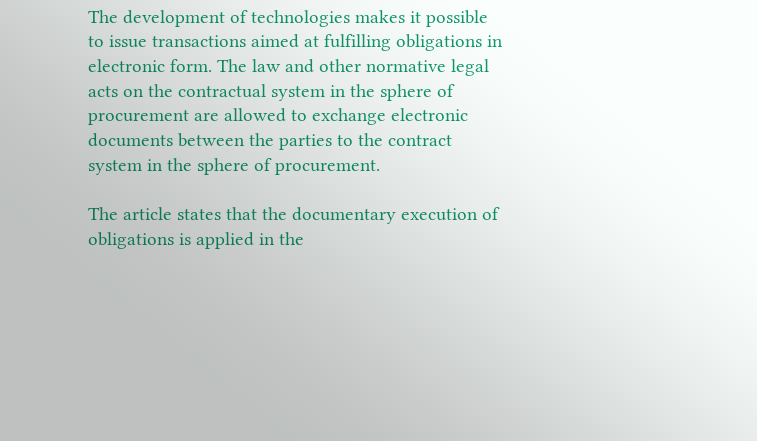The development of technologies makes it possible to issue transactions aimed at fulfilling obligations in electronic form. The law and other normative legal acts on the contractual system in the sphere of procurement are allowed to exchange electronic documents between the parties to the contract system in the sphere of procurement.

The article states that the documentary execution of obligations is applied in the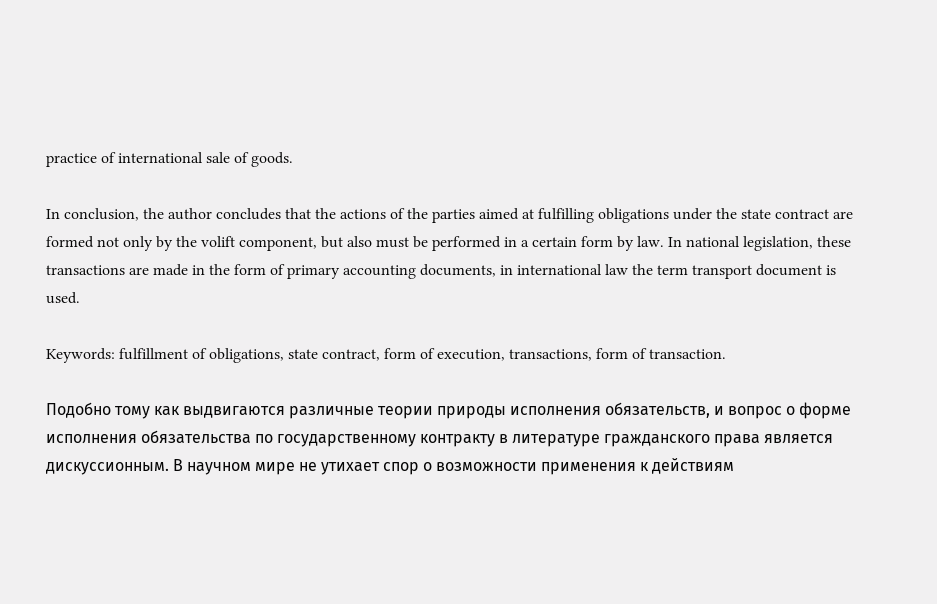practice of international sale of goods.

In conclusion, the author concludes that the actions of the parties aimed at fulfilling obligations under the state contract are formed not only by the volift component, but also must be performed in a certain form by law. In national legislation, these transactions are made in the form of primary accounting documents, in international law the term transport document is used.

Keywords: fulfillment of obligations, state contract, form of execution, transactions, form of transaction.

Подобно тому как выдвигаются различные теории природы исполнения обязательств, и вопрос о форме исполнения обязательства по государственному контракту в литературе гражданского права является дискуссионным. В научном мире не утихает спор о возможности применения к действиям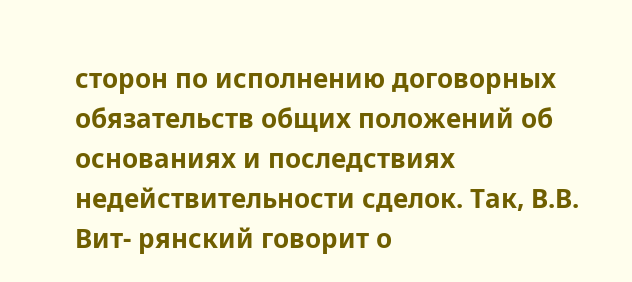сторон по исполнению договорных обязательств общих положений об основаниях и последствиях недействительности сделок. Так, В.В. Вит- рянский говорит о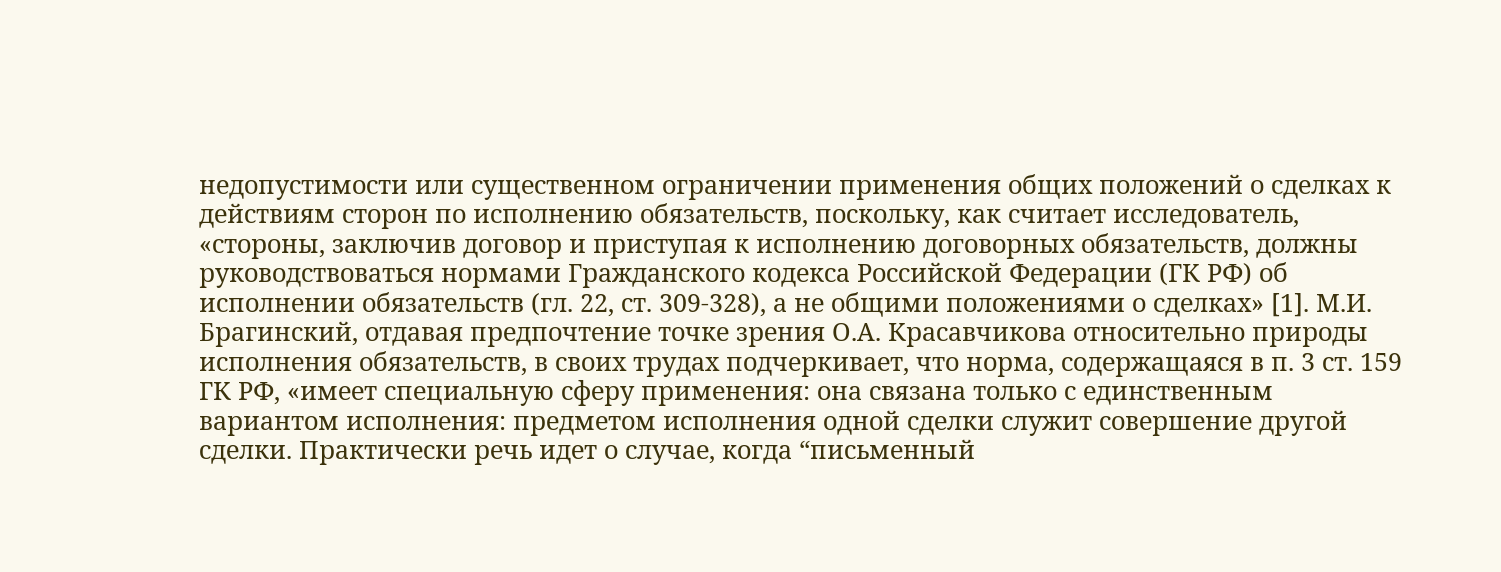недопустимости или существенном ограничении применения общих положений о сделках к действиям сторон по исполнению обязательств, поскольку, как считает исследователь, «стороны, заключив договор и приступая к исполнению договорных обязательств, должны руководствоваться нормами Гражданского кодекса Российской Федерации (ГК РФ) об исполнении обязательств (гл. 22, ст. 309-328), а не общими положениями о сделках» [1]. М.И. Брагинский, отдавая предпочтение точке зрения О.А. Красавчикова относительно природы исполнения обязательств, в своих трудах подчеркивает, что норма, содержащаяся в п. 3 ст. 159 ГК РФ, «имеет специальную сферу применения: она связана только с единственным вариантом исполнения: предметом исполнения одной сделки служит совершение другой сделки. Практически речь идет о случае, когда “письменный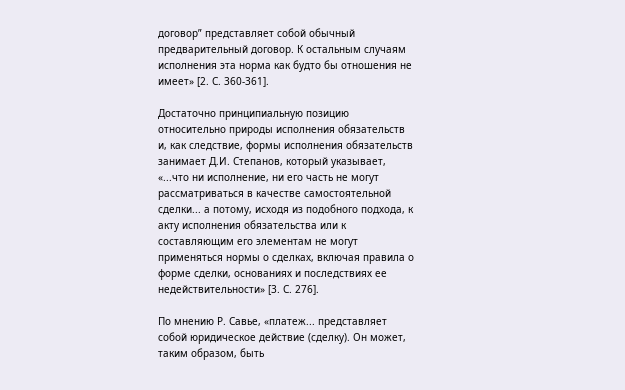договор” представляет собой обычный предварительный договор. К остальным случаям исполнения эта норма как будто бы отношения не имеет» [2. С. 360-361].

Достаточно принципиальную позицию относительно природы исполнения обязательств и, как следствие, формы исполнения обязательств занимает Д.И. Степанов, который указывает, «...что ни исполнение, ни его часть не могут рассматриваться в качестве самостоятельной сделки... а потому, исходя из подобного подхода, к акту исполнения обязательства или к составляющим его элементам не могут применяться нормы о сделках, включая правила о форме сделки, основаниях и последствиях ее недействительности» [3. С. 276].

По мнению Р. Савье, «платеж... представляет собой юридическое действие (сделку). Он может, таким образом, быть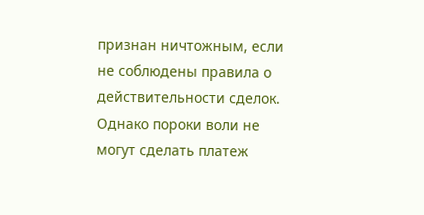признан ничтожным, если не соблюдены правила о действительности сделок. Однако пороки воли не могут сделать платеж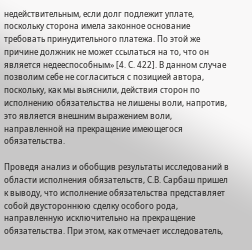недействительным, если долг подлежит уплате, поскольку сторона имела законное основание требовать принудительного платежа. По этой же причине должник не может ссылаться на то, что он является недееспособным» [4. С. 422]. В данном случае позволим себе не согласиться с позицией автора, поскольку, как мы выяснили, действия сторон по исполнению обязательства не лишены воли, напротив, это является внешним выражением воли, направленной на прекращение имеющегося обязательства.

Проведя анализ и обобщив результаты исследований в области исполнения обязательств, С.В. Сарбаш пришел к выводу, что исполнение обязательства представляет собой двустороннюю сделку особого рода, направленную исключительно на прекращение обязательства. При этом, как отмечает исследователь,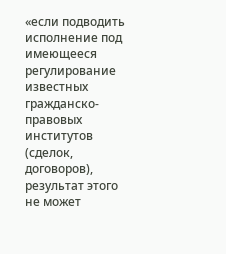«если подводить исполнение под имеющееся регулирование известных гражданско-правовых институтов (сделок, договоров), результат этого не может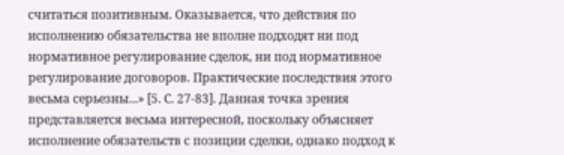считаться позитивным. Оказывается, что действия по исполнению обязательства не вполне подходят ни под нормативное регулирование сделок, ни под нормативное регулирование договоров. Практические последствия этого весьма серьезны...» [5. С. 27-83]. Данная точка зрения представляется весьма интересной, поскольку объясняет исполнение обязательств с позиции сделки, однако подход к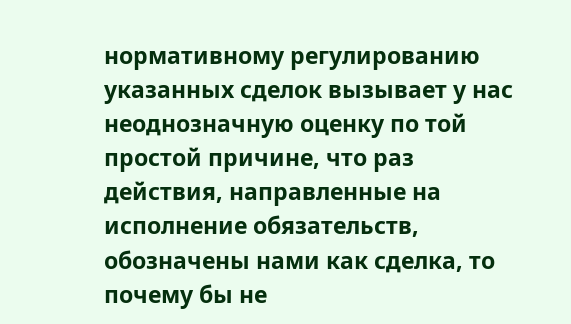нормативному регулированию указанных сделок вызывает у нас неоднозначную оценку по той простой причине, что раз действия, направленные на исполнение обязательств, обозначены нами как сделка, то почему бы не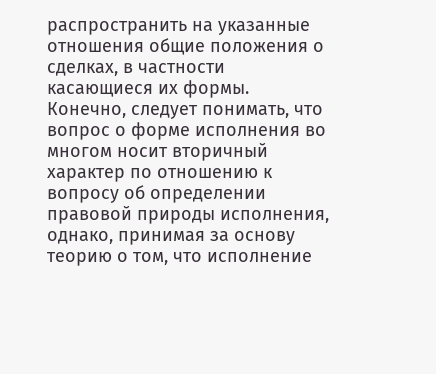распространить на указанные отношения общие положения о сделках, в частности касающиеся их формы. Конечно, следует понимать, что вопрос о форме исполнения во многом носит вторичный характер по отношению к вопросу об определении правовой природы исполнения, однако, принимая за основу теорию о том, что исполнение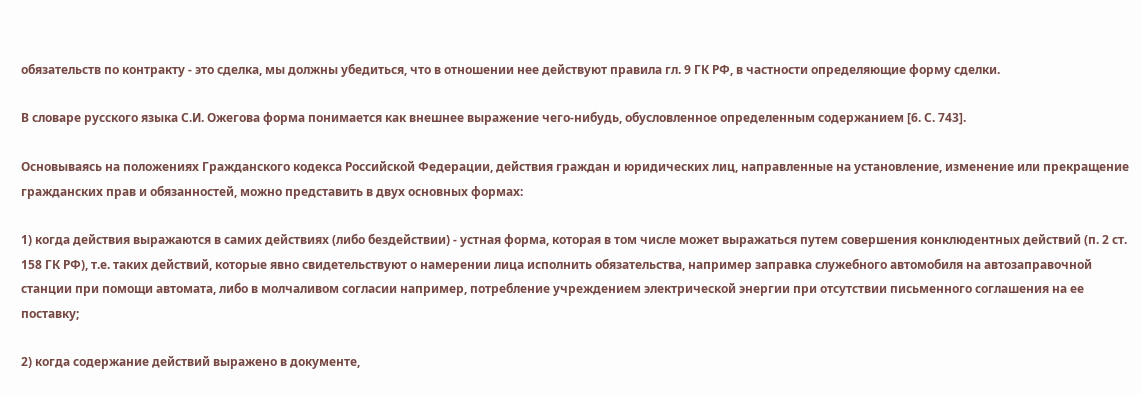обязательств по контракту - это сделка, мы должны убедиться, что в отношении нее действуют правила гл. 9 ГК РФ, в частности определяющие форму сделки.

В словаре русского языка С.И. Ожегова форма понимается как внешнее выражение чего-нибудь, обусловленное определенным содержанием [6. С. 743].

Основываясь на положениях Гражданского кодекса Российской Федерации, действия граждан и юридических лиц, направленные на установление, изменение или прекращение гражданских прав и обязанностей, можно представить в двух основных формах:

1) когда действия выражаются в самих действиях (либо бездействии) - устная форма, которая в том числе может выражаться путем совершения конклюдентных действий (п. 2 ст. 158 ГК РФ), т.е. таких действий, которые явно свидетельствуют о намерении лица исполнить обязательства, например заправка служебного автомобиля на автозаправочной станции при помощи автомата, либо в молчаливом согласии например, потребление учреждением электрической энергии при отсутствии письменного соглашения на ее поставку;

2) когда содержание действий выражено в документе,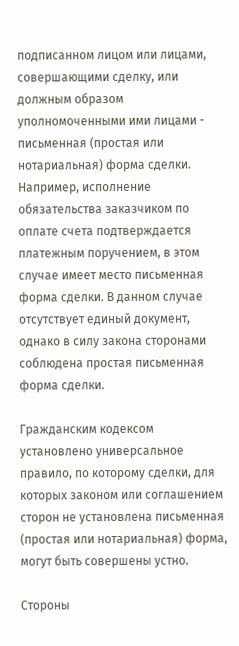подписанном лицом или лицами, совершающими сделку, или должным образом уполномоченными ими лицами - письменная (простая или нотариальная) форма сделки. Например, исполнение обязательства заказчиком по оплате счета подтверждается платежным поручением, в этом случае имеет место письменная форма сделки. В данном случае отсутствует единый документ, однако в силу закона сторонами соблюдена простая письменная форма сделки.

Гражданским кодексом установлено универсальное правило, по которому сделки, для которых законом или соглашением сторон не установлена письменная (простая или нотариальная) форма, могут быть совершены устно.

Стороны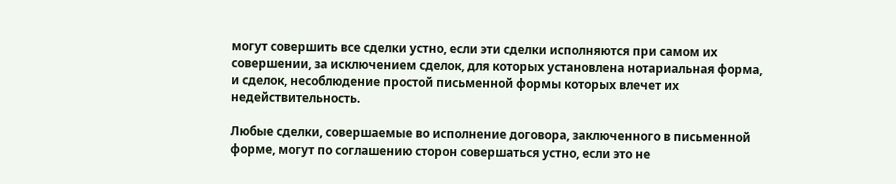могут совершить все сделки устно, если эти сделки исполняются при самом их совершении, за исключением сделок, для которых установлена нотариальная форма, и сделок, несоблюдение простой письменной формы которых влечет их недействительность.

Любые сделки, совершаемые во исполнение договора, заключенного в письменной форме, могут по соглашению сторон совершаться устно, если это не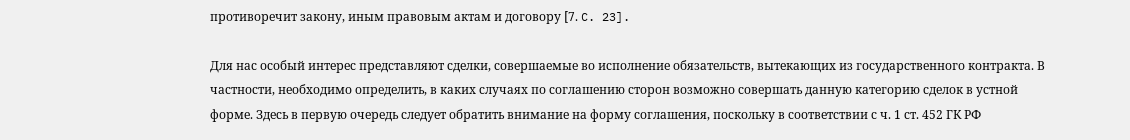противоречит закону, иным правовым актам и договору [7. C. 23].

Для нас особый интерес представляют сделки, совершаемые во исполнение обязательств, вытекающих из государственного контракта. В частности, необходимо определить, в каких случаях по соглашению сторон возможно совершать данную категорию сделок в устной форме. Здесь в первую очередь следует обратить внимание на форму соглашения, поскольку в соответствии с ч. 1 ст. 452 ГК РФ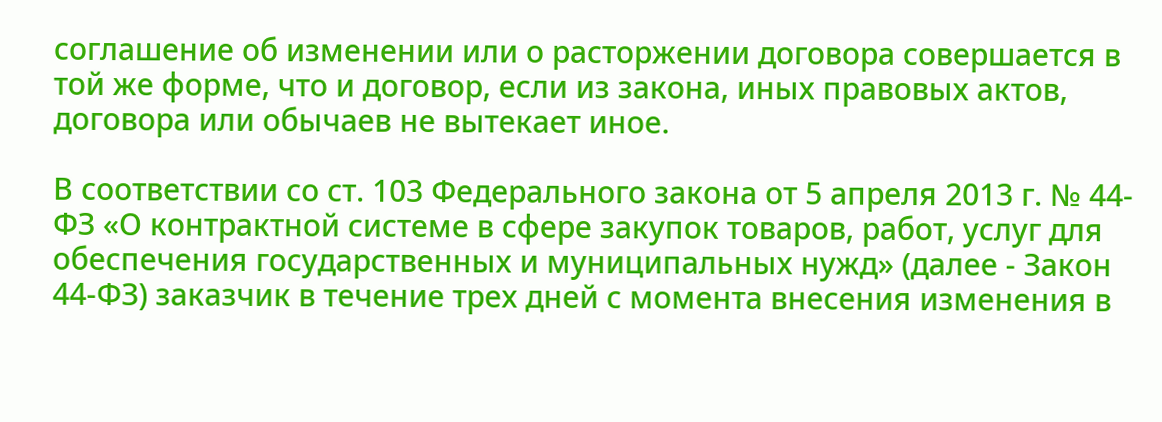соглашение об изменении или о расторжении договора совершается в той же форме, что и договор, если из закона, иных правовых актов, договора или обычаев не вытекает иное.

В соответствии со ст. 103 Федерального закона от 5 апреля 2013 г. № 44-ФЗ «О контрактной системе в сфере закупок товаров, работ, услуг для обеспечения государственных и муниципальных нужд» (далее - Закон 44-ФЗ) заказчик в течение трех дней с момента внесения изменения в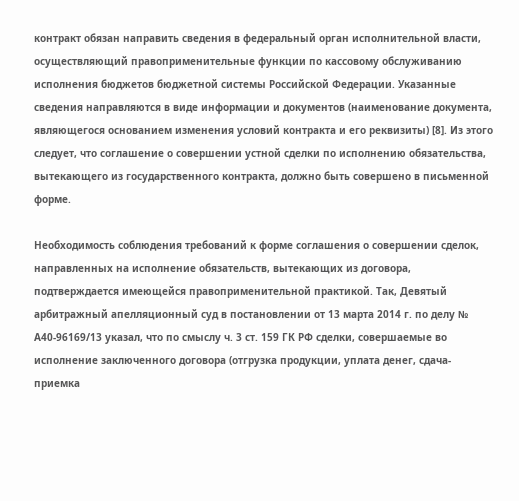контракт обязан направить сведения в федеральный орган исполнительной власти, осуществляющий правоприменительные функции по кассовому обслуживанию исполнения бюджетов бюджетной системы Российской Федерации. Указанные сведения направляются в виде информации и документов (наименование документа, являющегося основанием изменения условий контракта и его реквизиты) [8]. Из этого следует, что соглашение о совершении устной сделки по исполнению обязательства, вытекающего из государственного контракта, должно быть совершено в письменной форме.

Необходимость соблюдения требований к форме соглашения о совершении сделок, направленных на исполнение обязательств, вытекающих из договора, подтверждается имеющейся правоприменительной практикой. Так, Девятый арбитражный апелляционный суд в постановлении от 13 марта 2014 г. по делу № А40-96169/13 указал, что по смыслу ч. 3 ст. 159 ГК РФ сделки, совершаемые во исполнение заключенного договора (отгрузка продукции, уплата денег, сдача-приемка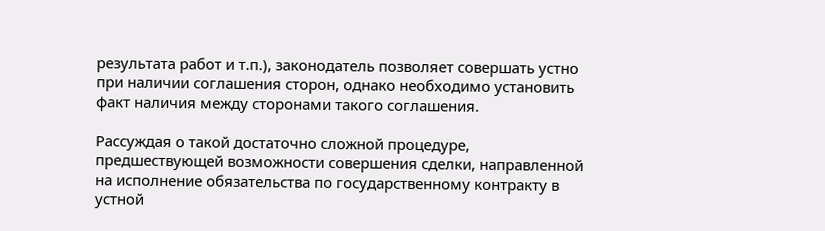результата работ и т.п.), законодатель позволяет совершать устно при наличии соглашения сторон, однако необходимо установить факт наличия между сторонами такого соглашения.

Рассуждая о такой достаточно сложной процедуре, предшествующей возможности совершения сделки, направленной на исполнение обязательства по государственному контракту в устной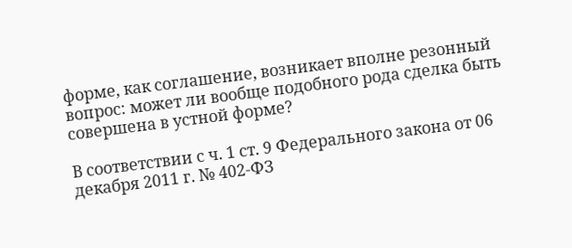форме, как соглашение, возникает вполне резонный вопрос: может ли вообще подобного рода сделка быть совершена в устной форме?

В соответствии с ч. 1 ст. 9 Федерального закона от 06 декабря 2011 г. № 402-ФЗ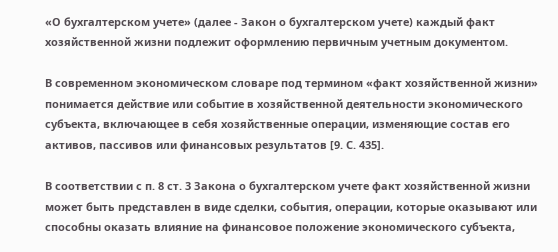«О бухгалтерском учете» (далее - Закон о бухгалтерском учете) каждый факт хозяйственной жизни подлежит оформлению первичным учетным документом.

В современном экономическом словаре под термином «факт хозяйственной жизни» понимается действие или событие в хозяйственной деятельности экономического субъекта, включающее в себя хозяйственные операции, изменяющие состав его активов, пассивов или финансовых результатов [9. С. 435].

В соответствии с п. 8 ст. 3 Закона о бухгалтерском учете факт хозяйственной жизни может быть представлен в виде сделки, события, операции, которые оказывают или способны оказать влияние на финансовое положение экономического субъекта,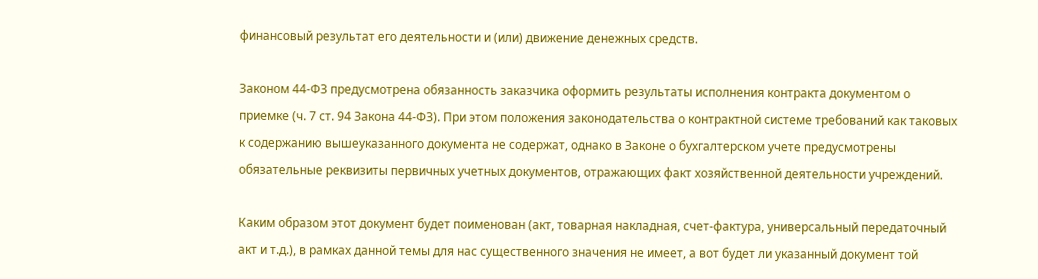финансовый результат его деятельности и (или) движение денежных средств.

Законом 44-ФЗ предусмотрена обязанность заказчика оформить результаты исполнения контракта документом о приемке (ч. 7 ст. 94 Закона 44-ФЗ). При этом положения законодательства о контрактной системе требований как таковых к содержанию вышеуказанного документа не содержат, однако в Законе о бухгалтерском учете предусмотрены обязательные реквизиты первичных учетных документов, отражающих факт хозяйственной деятельности учреждений.

Каким образом этот документ будет поименован (акт, товарная накладная, счет-фактура, универсальный передаточный акт и т.д.), в рамках данной темы для нас существенного значения не имеет, а вот будет ли указанный документ той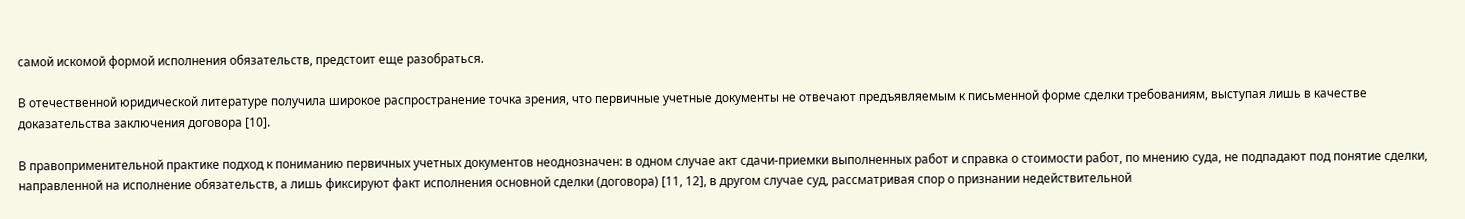самой искомой формой исполнения обязательств, предстоит еще разобраться.

В отечественной юридической литературе получила широкое распространение точка зрения, что первичные учетные документы не отвечают предъявляемым к письменной форме сделки требованиям, выступая лишь в качестве доказательства заключения договора [10].

В правоприменительной практике подход к пониманию первичных учетных документов неоднозначен: в одном случае акт сдачи-приемки выполненных работ и справка о стоимости работ, по мнению суда, не подпадают под понятие сделки, направленной на исполнение обязательств, а лишь фиксируют факт исполнения основной сделки (договора) [11, 12], в другом случае суд, рассматривая спор о признании недействительной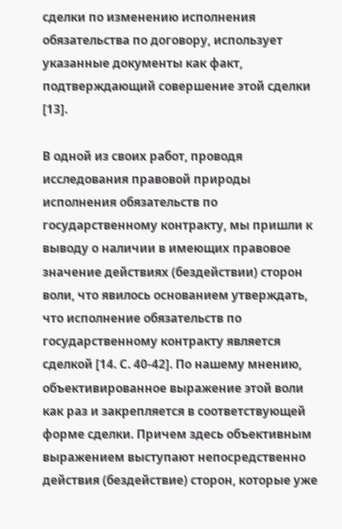сделки по изменению исполнения обязательства по договору, использует указанные документы как факт, подтверждающий совершение этой сделки [13].

В одной из своих работ, проводя исследования правовой природы исполнения обязательств по государственному контракту, мы пришли к выводу о наличии в имеющих правовое значение действиях (бездействии) сторон воли, что явилось основанием утверждать, что исполнение обязательств по государственному контракту является сделкой [14. С. 40-42]. По нашему мнению, объективированное выражение этой воли как раз и закрепляется в соответствующей форме сделки. Причем здесь объективным выражением выступают непосредственно действия (бездействие) сторон, которые уже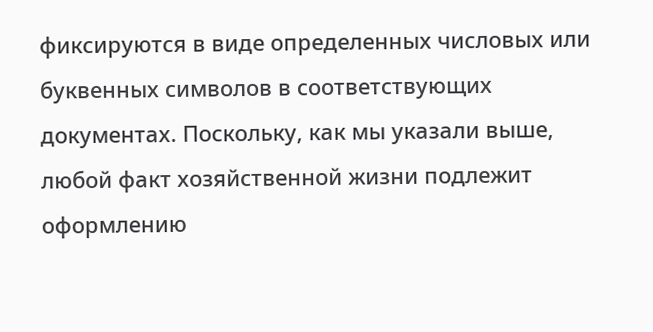фиксируются в виде определенных числовых или буквенных символов в соответствующих документах. Поскольку, как мы указали выше, любой факт хозяйственной жизни подлежит оформлению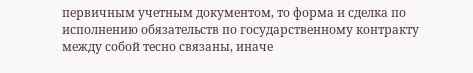первичным учетным документом, то форма и сделка по исполнению обязательств по государственному контракту между собой тесно связаны, иначе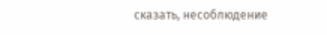сказать, несоблюдение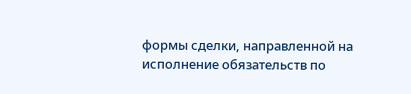формы сделки, направленной на исполнение обязательств по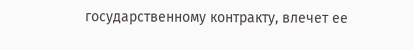государственному контракту, влечет ее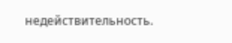недействительность.